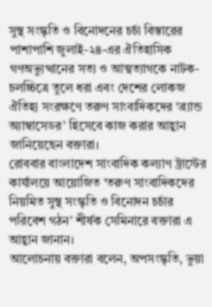সুস্থ সংস্কৃতি ও বিনোদনের চর্চা বিস্তারের পাশাপাশি জুলাই-২৪-এর ঐতিহাসিক গণঅভ্যুত্থানের সত্য ও আত্মত্যাগকে নাটক-চলচ্চিত্রে তুলে ধরা এবং দেশের লোকজ ঐতিহ্য সংরক্ষণে তরুণ সাংবাদিকদের ‘ব্র্যান্ড অ্যাম্বাসেডর’ হিসেবে কাজ করার আহ্বান জানিয়েছেন বক্তারা।
রোববার বাংলাদেশ সাংবাদিক কল্যাণ ট্রাস্টের কার্যালয়ে আয়োজিত ‘তরুণ সাংবাদিকদের নিয়মিত সুস্থ সংস্কৃতি ও বিনোদন চর্চার পরিবেশ গঠন’ শীর্ষক সেমিনারে বক্তারা এ আহ্বান জানান।
আলোচনায় বক্তারা বলেন, অপসংস্কৃতি, ভুয়া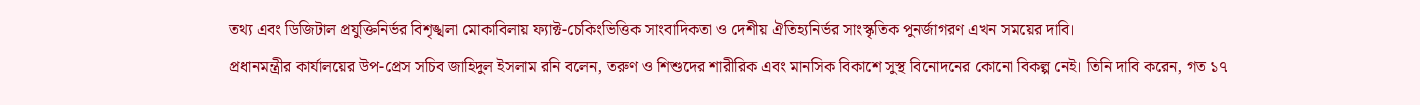তথ্য এবং ডিজিটাল প্রযুক্তিনির্ভর বিশৃঙ্খলা মোকাবিলায় ফ্যাক্ট-চেকিংভিত্তিক সাংবাদিকতা ও দেশীয় ঐতিহ্যনির্ভর সাংস্কৃতিক পুনর্জাগরণ এখন সময়ের দাবি।
প্রধানমন্ত্রীর কার্যালয়ের উপ-প্রেস সচিব জাহিদুল ইসলাম রনি বলেন, তরুণ ও শিশুদের শারীরিক এবং মানসিক বিকাশে সুস্থ বিনোদনের কোনো বিকল্প নেই। তিনি দাবি করেন, গত ১৭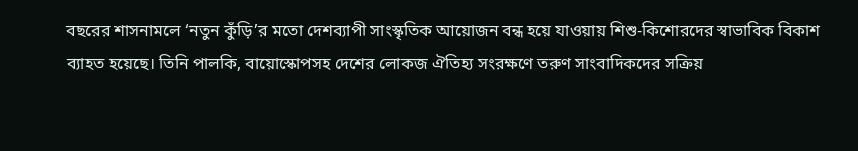বছরের শাসনামলে ‘নতুন কুঁড়ি’র মতো দেশব্যাপী সাংস্কৃতিক আয়োজন বন্ধ হয়ে যাওয়ায় শিশু-কিশোরদের স্বাভাবিক বিকাশ ব্যাহত হয়েছে। তিনি পালকি, বায়োস্কোপসহ দেশের লোকজ ঐতিহ্য সংরক্ষণে তরুণ সাংবাদিকদের সক্রিয়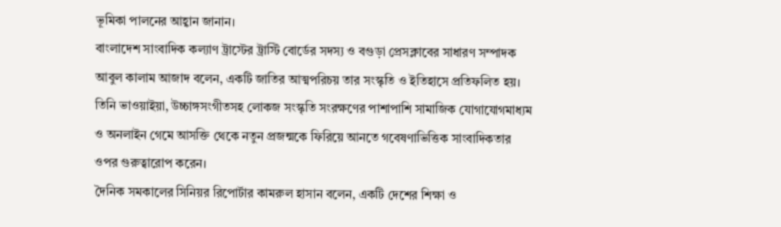ভূমিকা পালনের আহ্বান জানান।
বাংলাদেশ সাংবাদিক কল্যাণ ট্রাস্টের ট্রাস্টি বোর্ডের সদস্য ও বগুড়া প্রেসক্লাবের সাধারণ সম্পাদক আবুল কালাম আজাদ বলেন, একটি জাতির আত্মপরিচয় তার সংস্কৃতি ও ইতিহাসে প্রতিফলিত হয়। তিনি ভাওয়াইয়া, উচ্চাঙ্গসংগীতসহ লোকজ সংস্কৃতি সংরক্ষণের পাশাপাশি সামাজিক যোগাযোগমাধ্যম ও অনলাইন গেমে আসক্তি থেকে নতুন প্রজন্মকে ফিরিয়ে আনতে গবেষণাভিত্তিক সাংবাদিকতার ওপর গুরুত্বারোপ করেন।
দৈনিক সমকালের সিনিয়র রিপোর্টার কামরুল হাসান বলেন, একটি দেশের শিক্ষা ও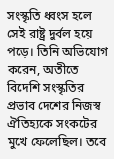সংস্কৃতি ধ্বংস হলে সেই রাষ্ট্র দুর্বল হয়ে পড়ে। তিনি অভিযোগ করেন, অতীতে বিদেশি সংস্কৃতির প্রভাব দেশের নিজস্ব ঐতিহ্যকে সংকটের মুখে ফেলেছিল। তবে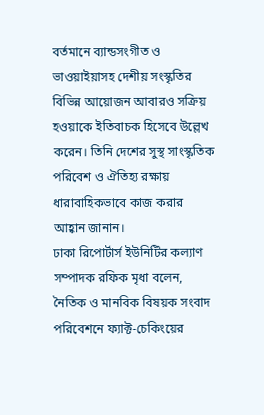বর্তমানে ব্যান্ডসংগীত ও ভাওয়াইয়াসহ দেশীয় সংস্কৃতির বিভিন্ন আয়োজন আবারও সক্রিয় হওয়াকে ইতিবাচক হিসেবে উল্লেখ করেন। তিনি দেশের সুস্থ সাংস্কৃতিক পরিবেশ ও ঐতিহ্য রক্ষায় ধারাবাহিকভাবে কাজ করার আহ্বান জানান।
ঢাকা রিপোর্টার্স ইউনিটির কল্যাণ সম্পাদক রফিক মৃধা বলেন, নৈতিক ও মানবিক বিষয়ক সংবাদ পরিবেশনে ফ্যাক্ট-চেকিংয়ের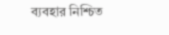ব্যবহার নিশ্চিত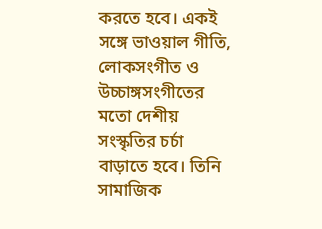করতে হবে। একই সঙ্গে ভাওয়াল গীতি, লোকসংগীত ও উচ্চাঙ্গসংগীতের মতো দেশীয় সংস্কৃতির চর্চা বাড়াতে হবে। তিনি সামাজিক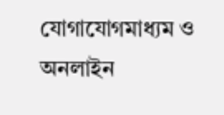যোগাযোগমাধ্যম ও অনলাইন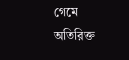গেমে অতিরিক্ত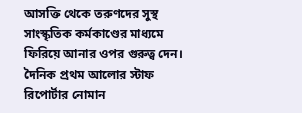আসক্তি থেকে তরুণদের সুস্থ সাংস্কৃতিক কর্মকাণ্ডের মাধ্যমে ফিরিয়ে আনার ওপর গুরুত্ব দেন।
দৈনিক প্রথম আলোর স্টাফ রিপোর্টার নোমান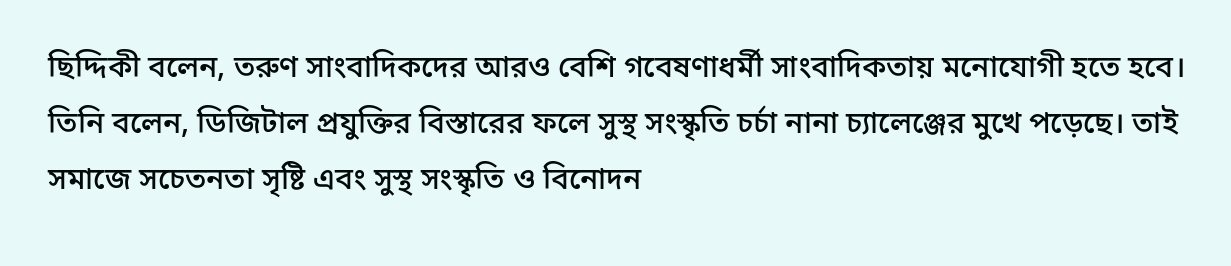ছিদ্দিকী বলেন, তরুণ সাংবাদিকদের আরও বেশি গবেষণাধর্মী সাংবাদিকতায় মনোযোগী হতে হবে। তিনি বলেন, ডিজিটাল প্রযুক্তির বিস্তারের ফলে সুস্থ সংস্কৃতি চর্চা নানা চ্যালেঞ্জের মুখে পড়েছে। তাই সমাজে সচেতনতা সৃষ্টি এবং সুস্থ সংস্কৃতি ও বিনোদন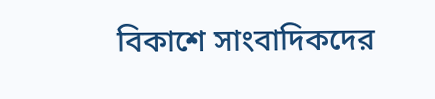বিকাশে সাংবাদিকদের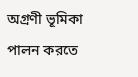অগ্রণী ভূমিকা পালন করতে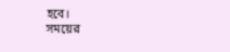হবে।
সময়ের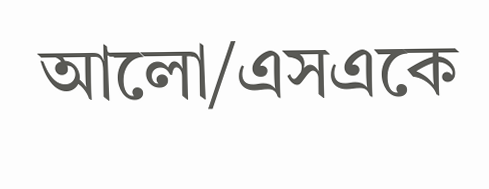আলো/এসএকে